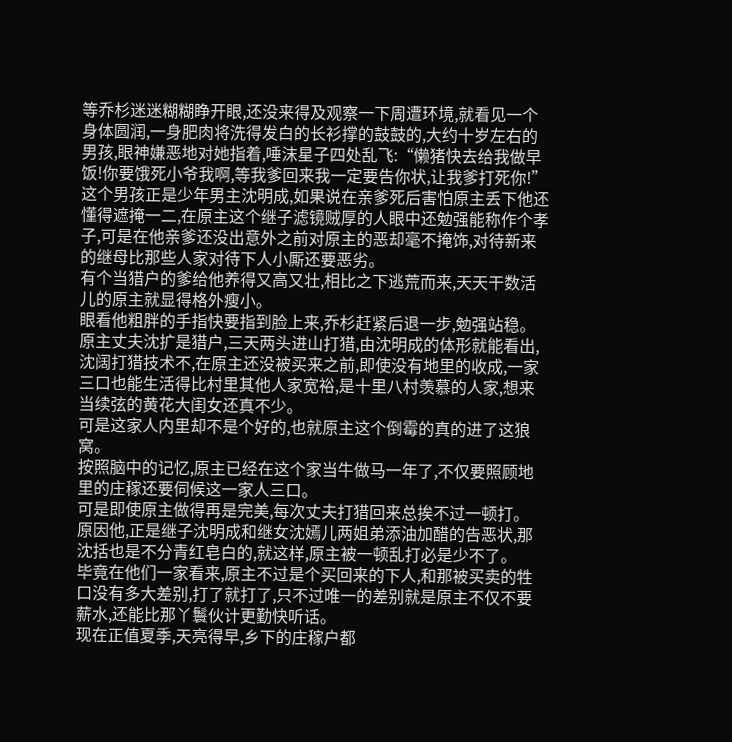等乔杉迷迷糊糊睁开眼,还没来得及观察一下周遭环境,就看见一个身体圆润,一身肥肉将洗得发白的长衫撑的鼓鼓的,大约十岁左右的男孩,眼神嫌恶地对她指着,唾沫星子四处乱飞:“懒猪快去给我做早饭!你要饿死小爷我啊,等我爹回来我一定要告你状,让我爹打死你!”
这个男孩正是少年男主沈明成,如果说在亲爹死后害怕原主丢下他还懂得遮掩一二,在原主这个继子滤镜贼厚的人眼中还勉强能称作个孝子,可是在他亲爹还没出意外之前对原主的恶却毫不掩饰,对待新来的继母比那些人家对待下人小厮还要恶劣。
有个当猎户的爹给他养得又高又壮,相比之下逃荒而来,天天干数活儿的原主就显得格外瘦小。
眼看他粗胖的手指快要指到脸上来,乔杉赶紧后退一步,勉强站稳。
原主丈夫沈扩是猎户,三天两头进山打猎,由沈明成的体形就能看出,沈阔打猎技术不,在原主还没被买来之前,即使没有地里的收成,一家三口也能生活得比村里其他人家宽裕,是十里八村羡慕的人家,想来当续弦的黄花大闺女还真不少。
可是这家人内里却不是个好的,也就原主这个倒霉的真的进了这狼窝。
按照脑中的记忆,原主已经在这个家当牛做马一年了,不仅要照顾地里的庄稼还要伺候这一家人三口。
可是即使原主做得再是完美,每次丈夫打猎回来总挨不过一顿打。
原因他,正是继子沈明成和继女沈嫣儿两姐弟添油加醋的告恶状,那沈括也是不分青红皂白的,就这样,原主被一顿乱打必是少不了。
毕竟在他们一家看来,原主不过是个买回来的下人,和那被买卖的牲口没有多大差别,打了就打了,只不过唯一的差别就是原主不仅不要薪水,还能比那丫鬟伙计更勤快听话。
现在正值夏季,天亮得早,乡下的庄稼户都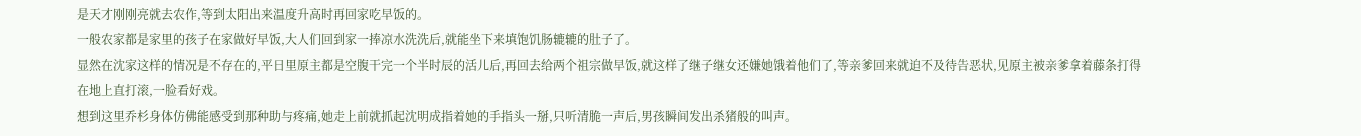是天才刚刚亮就去农作,等到太阳出来温度升高时再回家吃早饭的。
一般农家都是家里的孩子在家做好早饭,大人们回到家一捧凉水洗洗后,就能坐下来填饱饥肠辘辘的肚子了。
显然在沈家这样的情况是不存在的,平日里原主都是空腹干完一个半时辰的活儿后,再回去给两个祖宗做早饭,就这样了继子继女还嫌她饿着他们了,等亲爹回来就迫不及待告恶状,见原主被亲爹拿着藤条打得在地上直打滚,一脸看好戏。
想到这里乔杉身体仿佛能感受到那种助与疼痛,她走上前就抓起沈明成指着她的手指头一掰,只听清脆一声后,男孩瞬间发出杀猪般的叫声。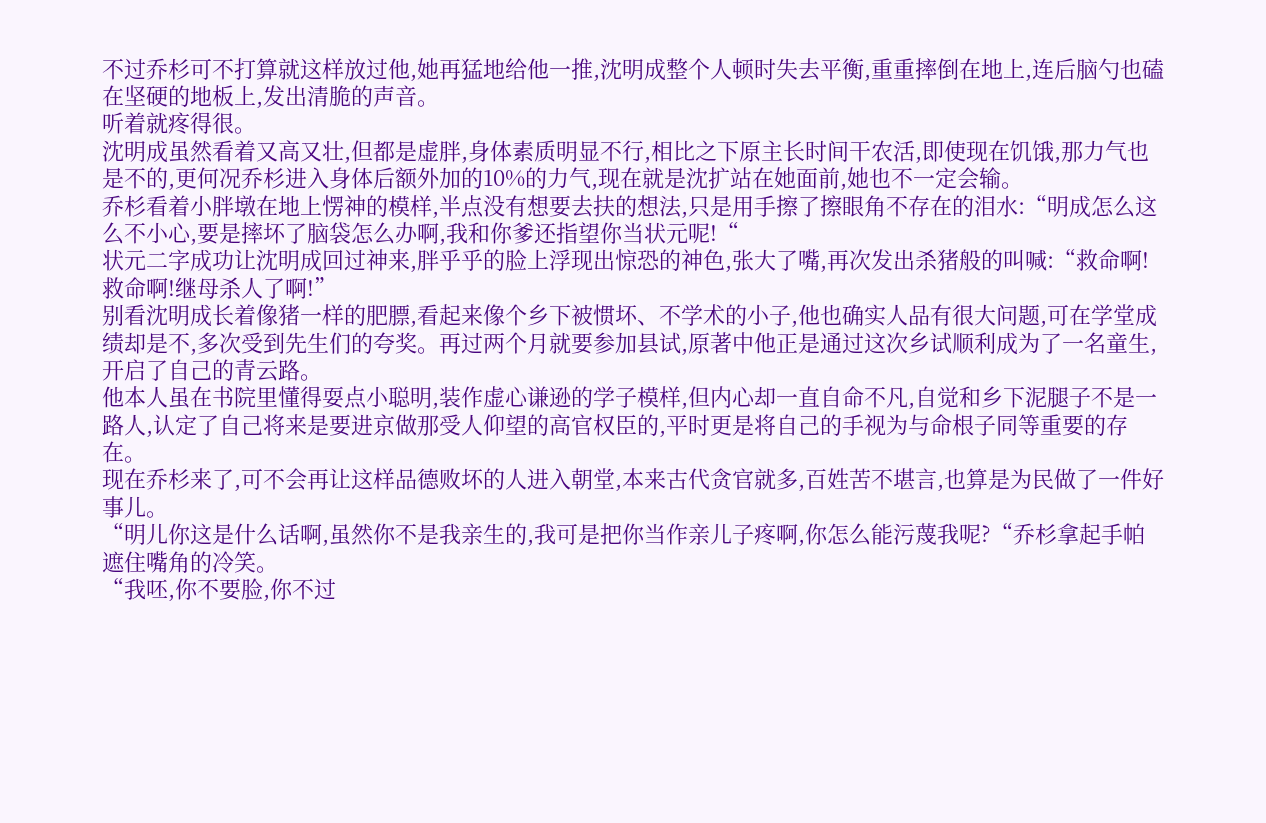不过乔杉可不打算就这样放过他,她再猛地给他一推,沈明成整个人顿时失去平衡,重重摔倒在地上,连后脑勺也磕在坚硬的地板上,发出清脆的声音。
听着就疼得很。
沈明成虽然看着又高又壮,但都是虚胖,身体素质明显不行,相比之下原主长时间干农活,即使现在饥饿,那力气也是不的,更何况乔杉进入身体后额外加的10%的力气,现在就是沈扩站在她面前,她也不一定会输。
乔杉看着小胖墩在地上愣神的模样,半点没有想要去扶的想法,只是用手擦了擦眼角不存在的泪水:“明成怎么这么不小心,要是摔坏了脑袋怎么办啊,我和你爹还指望你当状元呢!“
状元二字成功让沈明成回过神来,胖乎乎的脸上浮现出惊恐的神色,张大了嘴,再次发出杀猪般的叫喊:“救命啊!救命啊!继母杀人了啊!”
别看沈明成长着像猪一样的肥膘,看起来像个乡下被惯坏、不学术的小子,他也确实人品有很大问题,可在学堂成绩却是不,多次受到先生们的夸奖。再过两个月就要参加县试,原著中他正是通过这次乡试顺利成为了一名童生,开启了自己的青云路。
他本人虽在书院里懂得耍点小聪明,装作虚心谦逊的学子模样,但内心却一直自命不凡,自觉和乡下泥腿子不是一路人,认定了自己将来是要进京做那受人仰望的高官权臣的,平时更是将自己的手视为与命根子同等重要的存在。
现在乔杉来了,可不会再让这样品德败坏的人进入朝堂,本来古代贪官就多,百姓苦不堪言,也算是为民做了一件好事儿。
“明儿你这是什么话啊,虽然你不是我亲生的,我可是把你当作亲儿子疼啊,你怎么能污蔑我呢?“乔杉拿起手帕遮住嘴角的冷笑。
“我呸,你不要脸,你不过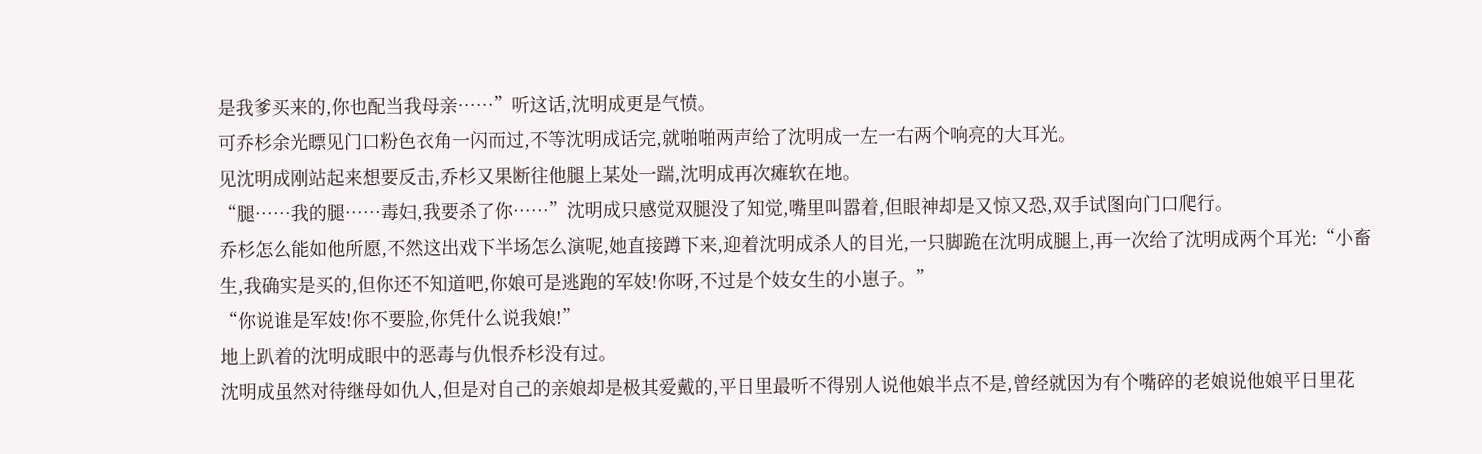是我爹买来的,你也配当我母亲……”听这话,沈明成更是气愤。
可乔杉余光瞟见门口粉色衣角一闪而过,不等沈明成话完,就啪啪两声给了沈明成一左一右两个响亮的大耳光。
见沈明成刚站起来想要反击,乔杉又果断往他腿上某处一踹,沈明成再次瘫软在地。
“腿……我的腿……毒妇,我要杀了你……”沈明成只感觉双腿没了知觉,嘴里叫嚣着,但眼神却是又惊又恐,双手试图向门口爬行。
乔杉怎么能如他所愿,不然这出戏下半场怎么演呢,她直接蹲下来,迎着沈明成杀人的目光,一只脚跪在沈明成腿上,再一次给了沈明成两个耳光:“小畜生,我确实是买的,但你还不知道吧,你娘可是逃跑的军妓!你呀,不过是个妓女生的小崽子。”
“你说谁是军妓!你不要脸,你凭什么说我娘!”
地上趴着的沈明成眼中的恶毒与仇恨乔杉没有过。
沈明成虽然对待继母如仇人,但是对自己的亲娘却是极其爱戴的,平日里最听不得别人说他娘半点不是,曾经就因为有个嘴碎的老娘说他娘平日里花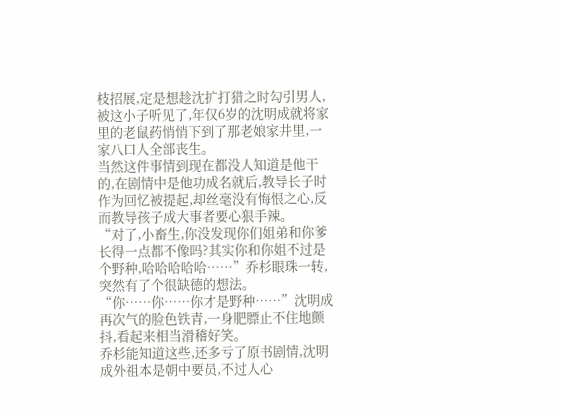枝招展,定是想趁沈扩打猎之时勾引男人,被这小子听见了,年仅6岁的沈明成就将家里的老鼠药悄悄下到了那老娘家井里,一家八口人全部丧生。
当然这件事情到现在都没人知道是他干的,在剧情中是他功成名就后,教导长子时作为回忆被提起,却丝毫没有悔恨之心,反而教导孩子成大事者要心狠手辣。
“对了,小畜生,你没发现你们姐弟和你爹长得一点都不像吗?其实你和你姐不过是个野种,哈哈哈哈哈……”乔杉眼珠一转,突然有了个很缺德的想法。
“你……你……你才是野种……”沈明成再次气的脸色铁青,一身肥膘止不住地颤抖,看起来相当滑稽好笑。
乔杉能知道这些,还多亏了原书剧情,沈明成外祖本是朝中要员,不过人心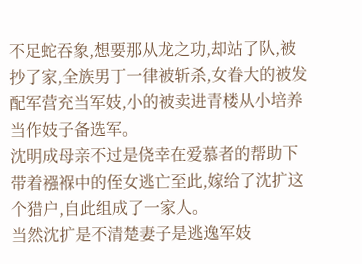不足蛇吞象,想要那从龙之功,却站了队,被抄了家,全族男丁一律被斩杀,女眷大的被发配军营充当军妓,小的被卖进青楼从小培养当作妓子备选军。
沈明成母亲不过是侥幸在爱慕者的帮助下带着襁褓中的侄女逃亡至此,嫁给了沈扩这个猎户,自此组成了一家人。
当然沈扩是不清楚妻子是逃逸军妓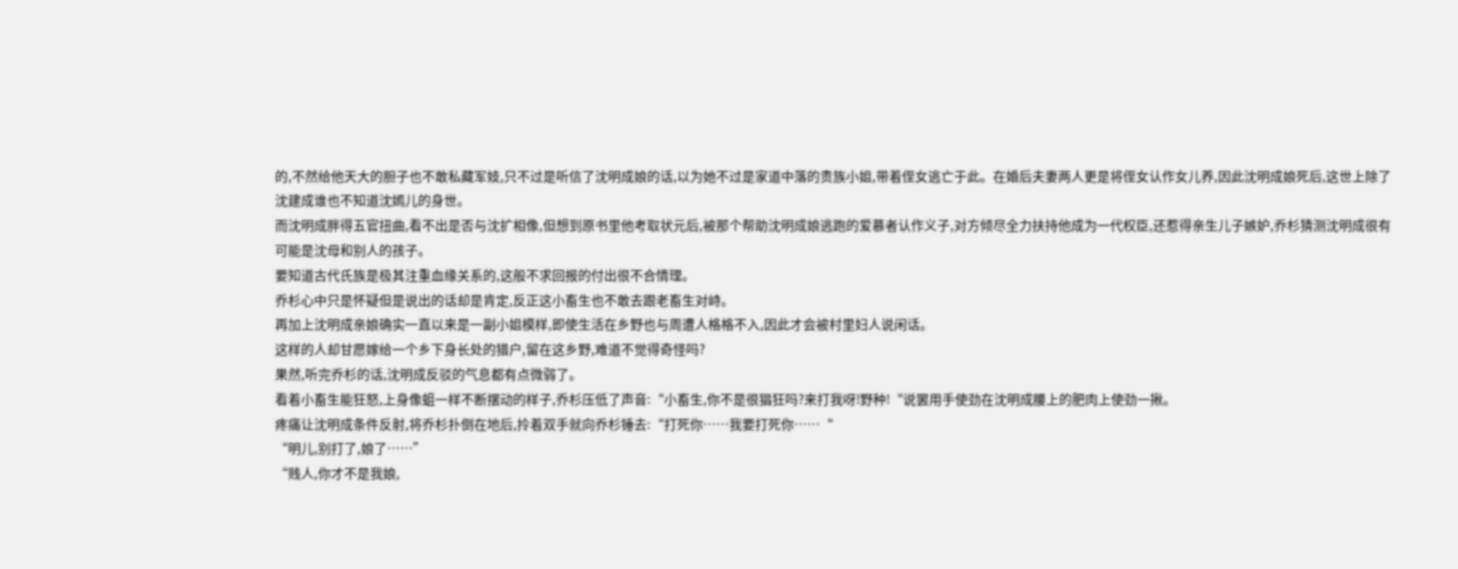的,不然给他天大的胆子也不敢私藏军妓,只不过是听信了沈明成娘的话,以为她不过是家道中落的贵族小姐,带着侄女逃亡于此。在婚后夫妻两人更是将侄女认作女儿养,因此沈明成娘死后,这世上除了沈建成谁也不知道沈嫣儿的身世。
而沈明成胖得五官扭曲,看不出是否与沈扩相像,但想到原书里他考取状元后,被那个帮助沈明成娘逃跑的爱慕者认作义子,对方倾尽全力扶持他成为一代权臣,还惹得亲生儿子嫉妒,乔杉猜测沈明成很有可能是沈母和别人的孩子。
要知道古代氏族是极其注重血缘关系的,这般不求回报的付出很不合情理。
乔杉心中只是怀疑但是说出的话却是肯定,反正这小畜生也不敢去跟老畜生对峙。
再加上沈明成亲娘确实一直以来是一副小姐模样,即使生活在乡野也与周遭人格格不入,因此才会被村里妇人说闲话。
这样的人却甘愿嫁给一个乡下身长处的猎户,留在这乡野,难道不觉得奇怪吗?
果然,听完乔杉的话,沈明成反驳的气息都有点微弱了。
看着小畜生能狂怒,上身像蛆一样不断摆动的样子,乔杉压低了声音:“小畜生,你不是很猖狂吗?来打我呀!野种!“说罢用手使劲在沈明成腰上的肥肉上使劲一揪。
疼痛让沈明成条件反射,将乔杉扑倒在地后,拎着双手就向乔杉锤去:“打死你……我要打死你……“
“明儿,别打了,娘了……”
“贱人,你才不是我娘,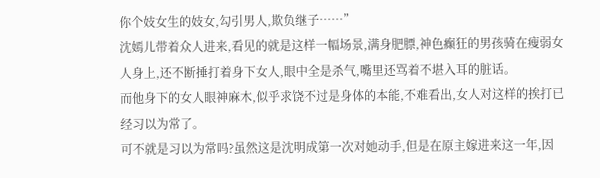你个妓女生的妓女,勾引男人,欺负继子……”
沈嫣儿带着众人进来,看见的就是这样一幅场景,满身肥膘,神色癫狂的男孩骑在瘦弱女人身上,还不断捶打着身下女人,眼中全是杀气,嘴里还骂着不堪入耳的脏话。
而他身下的女人眼神麻木,似乎求饶不过是身体的本能,不难看出,女人对这样的挨打已经习以为常了。
可不就是习以为常吗?虽然这是沈明成第一次对她动手,但是在原主嫁进来这一年,因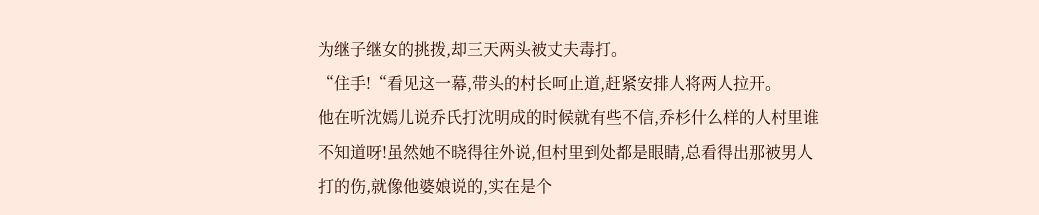为继子继女的挑拨,却三天两头被丈夫毒打。
“住手!“看见这一幕,带头的村长呵止道,赶紧安排人将两人拉开。
他在听沈嫣儿说乔氏打沈明成的时候就有些不信,乔杉什么样的人村里谁不知道呀!虽然她不晓得往外说,但村里到处都是眼睛,总看得出那被男人打的伤,就像他婆娘说的,实在是个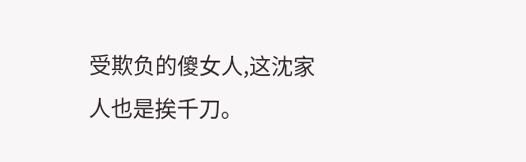受欺负的傻女人,这沈家人也是挨千刀。